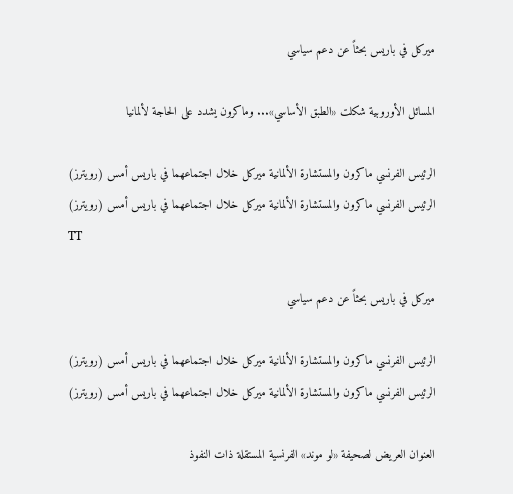ميركل في باريس بحثاً عن دعم سياسي

المسائل الأوروبية شكلت «الطبق الأساسي»... وماكرون يشدد على الحاجة لألمانيا

الرئيس الفرنسي ماكرون والمستشارة الألمانية ميركل خلال اجتماعهما في باريس أمس (رويترز)
الرئيس الفرنسي ماكرون والمستشارة الألمانية ميركل خلال اجتماعهما في باريس أمس (رويترز)
TT

ميركل في باريس بحثاً عن دعم سياسي

الرئيس الفرنسي ماكرون والمستشارة الألمانية ميركل خلال اجتماعهما في باريس أمس (رويترز)
الرئيس الفرنسي ماكرون والمستشارة الألمانية ميركل خلال اجتماعهما في باريس أمس (رويترز)

العنوان العريض لصحيفة «لو موند» الفرنسية المستقلة ذات النفوذ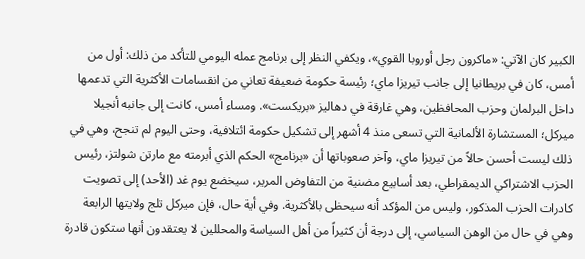الكبير كان الآتي: «ماكرون رجل أوروبا القوي»، ويكفي النظر إلى برنامج عمله اليومي للتأكد من ذلك: أول من أمس، كان في بريطانيا إلى جانب تيريزا ماي؛ رئيسة حكومة ضعيفة تعاني من انقسامات الأكثرية التي تدعمها داخل البرلمان وحزب المحافظين، وهي غارقة في دهاليز «بريكست». ومساء أمس، كانت إلى جانبه أنجيلا ميركل؛ المستشارة الألمانية التي تسعى منذ 4 أشهر إلى تشكيل حكومة ائتلافية، وحتى اليوم لم تنجح، وهي في ذلك ليست أحسن حالاً من تيريزا ماي، وآخر صعوباتها أن «برنامج» الحكم الذي أبرمته مع مارتن شولتز، رئيس الحزب الاشتراكي الديمقراطي، بعد أسابيع مضنية من التفاوض المرير، سيخضع يوم غد (الأحد) إلى تصويت كادرات الحزب المذكور، وليس من المؤكد أنه سيحظى بالأكثرية. وفي أية حال، فإن ميركل تلج ولايتها الرابعة وهي في حال من الوهن السياسي، إلى درجة أن كثيراً من أهل السياسة والمحللين لا يعتقدون أنها ستكون قادرة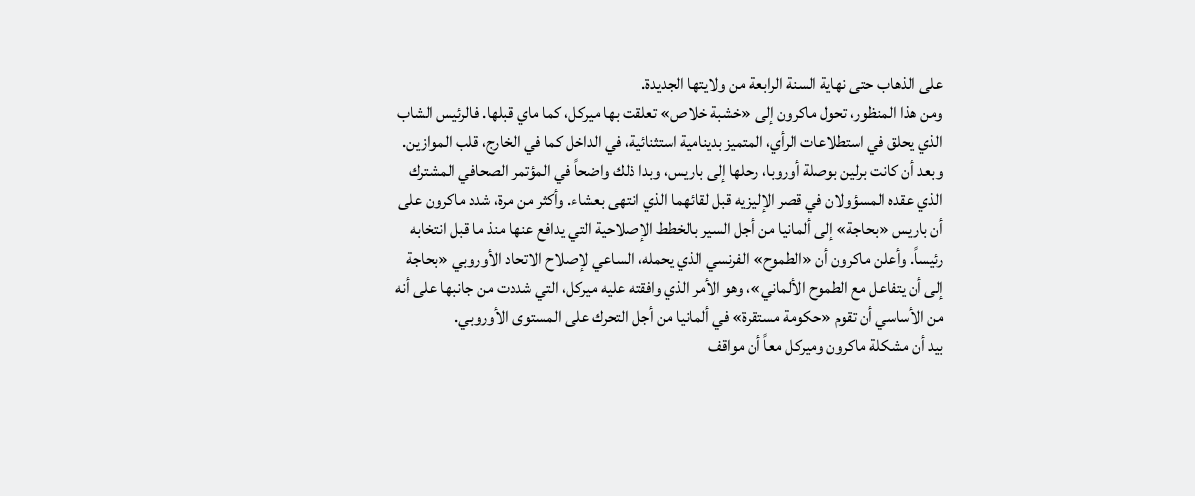على الذهاب حتى نهاية السنة الرابعة من ولايتها الجديدة.
ومن هذا المنظور، تحول ماكرون إلى «خشبة خلاص» تعلقت بها ميركل، كما ماي قبلها. فالرئيس الشاب الذي يحلق في استطلاعات الرأي، المتميز بدينامية استثنائية، في الداخل كما في الخارج، قلب الموازين. وبعد أن كانت برلين بوصلة أوروبا، رحلها إلى باريس، وبدا ذلك واضحاً في المؤتمر الصحافي المشترك الذي عقده المسؤولان في قصر الإليزيه قبل لقائهما الذي انتهى بعشاء. وأكثر من مرة، شدد ماكرون على أن باريس «بحاجة» إلى ألمانيا من أجل السير بالخطط الإصلاحية التي يدافع عنها منذ ما قبل انتخابه رئيساً. وأعلن ماكرون أن «الطموح» الفرنسي الذي يحمله، الساعي لإصلاح الاتحاد الأوروبي «بحاجة إلى أن يتفاعل مع الطموح الألماني»، وهو الأمر الذي وافقته عليه ميركل، التي شددت من جانبها على أنه من الأساسي أن تقوم «حكومة مستقرة» في ألمانيا من أجل التحرك على المستوى الأوروبي.
بيد أن مشكلة ماكرون وميركل معاً أن مواقف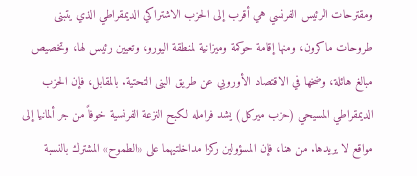ومقترحات الرئيس الفرنسي هي أقرب إلى الحزب الاشتراكي الديمقراطي الذي يتبنى طروحات ماكرون، ومنها إقامة حوكمة وميزانية لمنطقة اليورو، وتعيين رئيس لها، وتخصيص مبالغ هائلة، وضخها في الاقتصاد الأوروبي عن طريق البنى التحتية. بالمقابل، فإن الحزب الديمقراطي المسيحي (حزب ميركل) يشد فرامله لكبح النزعة الفرنسية خوفاً من جر ألمانيا إلى مواقع لا يريدها. من هنا، فإن المسؤولين ركزا مداخلتيهما على «الطموح» المشترك بالنسبة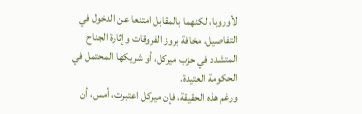لأوروبا، لكنهما بالمقابل امتنعا عن الدخول في التفاصيل، مخافة بروز الفروقات وإثارة الجناح المتشدد في حزب ميركل، أو شريكها المحتمل في الحكومة العتيدة.
ورغم هذه الحقيقة، فإن ميركل اعتبرت، أمس، أن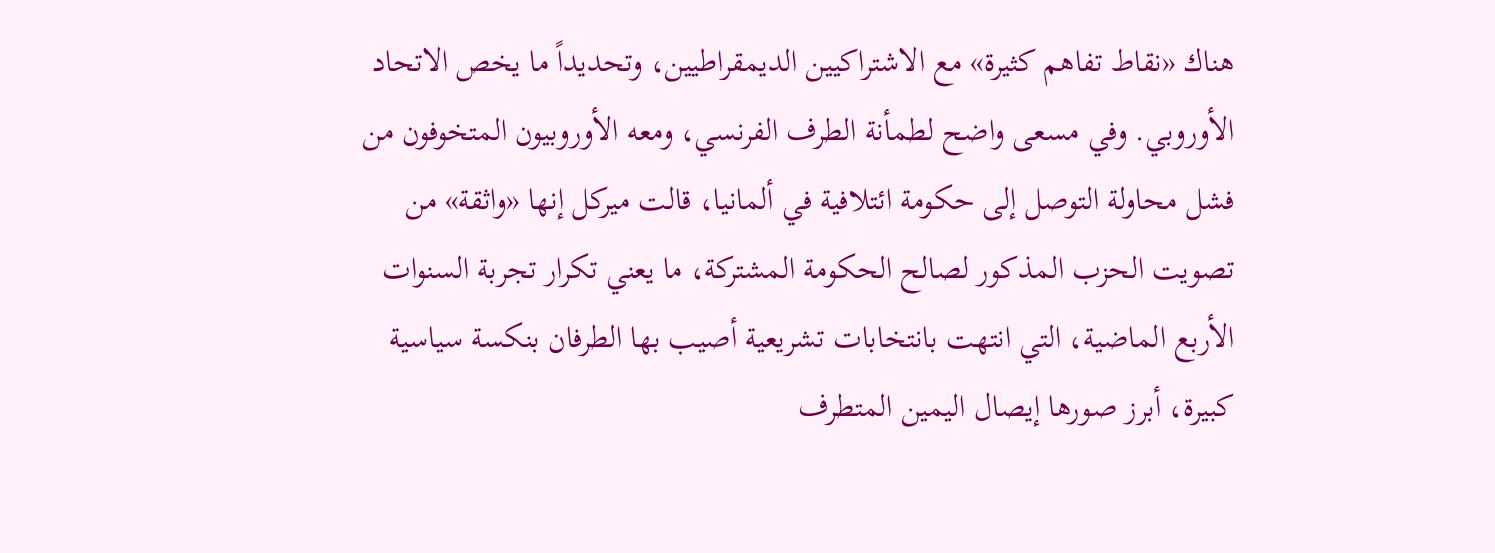هناك «نقاط تفاهم كثيرة» مع الاشتراكيين الديمقراطيين، وتحديداً ما يخص الاتحاد الأوروبي. وفي مسعى واضح لطمأنة الطرف الفرنسي، ومعه الأوروبيون المتخوفون من فشل محاولة التوصل إلى حكومة ائتلافية في ألمانيا، قالت ميركل إنها «واثقة» من تصويت الحزب المذكور لصالح الحكومة المشتركة، ما يعني تكرار تجربة السنوات الأربع الماضية، التي انتهت بانتخابات تشريعية أصيب بها الطرفان بنكسة سياسية كبيرة، أبرز صورها إيصال اليمين المتطرف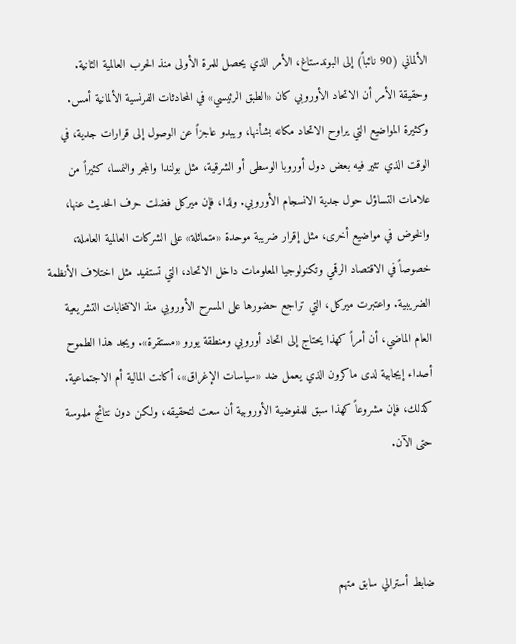الألماني (90 نائباً) إلى البوندستاغ، الأمر الذي يحصل للمرة الأولى منذ الحرب العالمية الثانية.
وحقيقة الأمر أن الاتحاد الأوروبي كان «الطبق الرئيسي» في المحادثات الفرنسية الألمانية أمس. وكثيرة المواضيع التي يراوح الاتحاد مكانه بشأنها، ويبدو عاجزاً عن الوصول إلى قرارات جدية، في الوقت الذي تثير فيه بعض دول أوروبا الوسطى أو الشرقية، مثل بولندا والمجر والنمسا، كثيراً من علامات التساؤل حول جدية الانسجام الأوروبي. ولذا، فإن ميركل فضلت حرف الحديث عنها، والخوض في مواضيع أخرى، مثل إقرار ضريبة موحدة «متماثلة» على الشركات العالمية العاملة، خصوصاً في الاقتصاد الرقمي وتكنولوجيا المعلومات داخل الاتحاد، التي تستفيد مثل اختلاف الأنظمة الضريبية. واعتبرت ميركل، التي تراجع حضورها على المسرح الأوروبي منذ الانتخابات التشريعية العام الماضي، أن أمراً كهذا يحتاج إلى اتحاد أوروبي ومنطقة يورو «مستقرة». ويجد هذا الطموح أصداء إيجابية لدى ماكرون الذي يعمل ضد «سياسات الإغراق»، أكانت المالية أم الاجتماعية. كذلك، فإن مشروعاً كهذا سبق للمفوضية الأوروبية أن سعت لتحقيقه، ولكن دون نتائج ملموسة حتى الآن.



ضابط أسترالي سابق متهم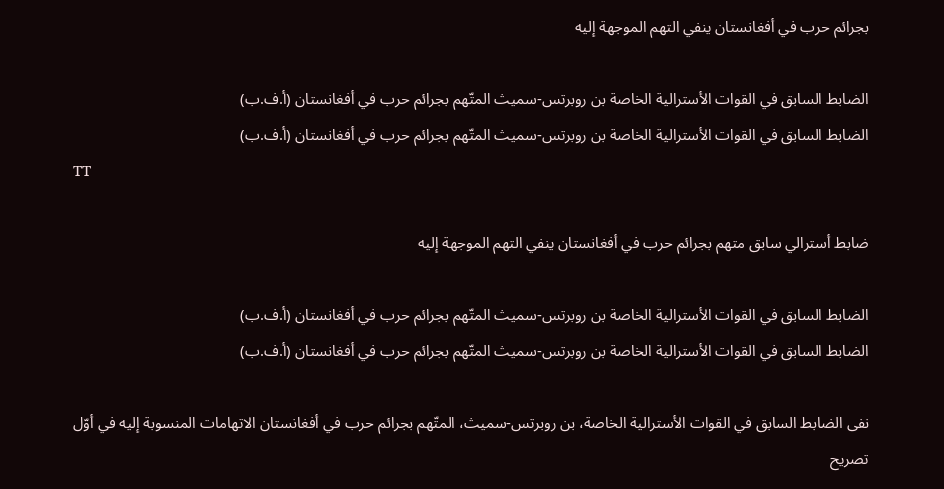بجرائم حرب في أفغانستان ينفي التهم الموجهة إليه

الضابط السابق في القوات الأسترالية الخاصة بن روبرتس-سميث المتّهم بجرائم حرب في أفغانستان (أ.ف.ب)
الضابط السابق في القوات الأسترالية الخاصة بن روبرتس-سميث المتّهم بجرائم حرب في أفغانستان (أ.ف.ب)
TT

ضابط أسترالي سابق متهم بجرائم حرب في أفغانستان ينفي التهم الموجهة إليه

الضابط السابق في القوات الأسترالية الخاصة بن روبرتس-سميث المتّهم بجرائم حرب في أفغانستان (أ.ف.ب)
الضابط السابق في القوات الأسترالية الخاصة بن روبرتس-سميث المتّهم بجرائم حرب في أفغانستان (أ.ف.ب)

نفى الضابط السابق في القوات الأسترالية الخاصة، بن روبرتس-سميث، المتّهم بجرائم حرب في أفغانستان الاتهامات المنسوبة إليه في أوّل تصريح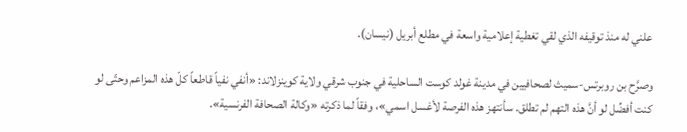علني له منذ توقيفه الذي لقي تغطية إعلامية واسعة في مطلع أبريل (نيسان).

وصرَّح بن روبرتس-سميث لصحافيين في مدينة غولد كوست الساحلية في جنوب شرقي ولاية كوينزلاند: «أنفي نفياً قاطعاً كلّ هذه المزاعم وحتّى لو كنت أفضِّل لو أنَّ هذه التهم لم تطلق. سأنتهز هذه الفرصة لأغسل اسمي»، وفقاً لما ذكرته «وكالة الصحافة الفرنسية».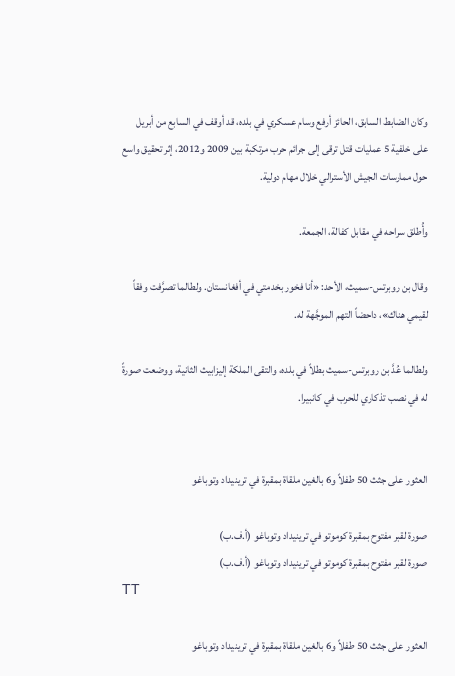وكان الضابط السابق، الحائز أرفع وسام عسكري في بلده، قد أوقف في السابع من أبريل على خلفية 5 عمليات قتل ترقى إلى جرائم حرب مرتكبة بين 2009 و2012، إثر تحقيق واسع حول ممارسات الجيش الأسترالي خلال مهام دولية.

وأُطلق سراحه في مقابل كفالة، الجمعة.

وقال بن روبرتس-سميث، الأحد: «أنا فخور بخدمتي في أفغانستان. ولطالما تصرَّفت وفقاً لقيمي هناك»، داحضاً التهم الموجَّهة له.

ولطالما عُدَّ بن روبرتس-سميث بطلاً في بلده، والتقى الملكة إليزابيث الثانية، ووضعت صورةً له في نصب تذكاري للحرب في كانبيرا.


العثور على جثث 50 طفلاً و6 بالغين ملقاة بمقبرة في ترينيداد وتوباغو

صورة لقبر مفتوح بمقبرة كوموتو في ترينيداد وتوباغو (أ.ف.ب)
صورة لقبر مفتوح بمقبرة كوموتو في ترينيداد وتوباغو (أ.ف.ب)
TT

العثور على جثث 50 طفلاً و6 بالغين ملقاة بمقبرة في ترينيداد وتوباغو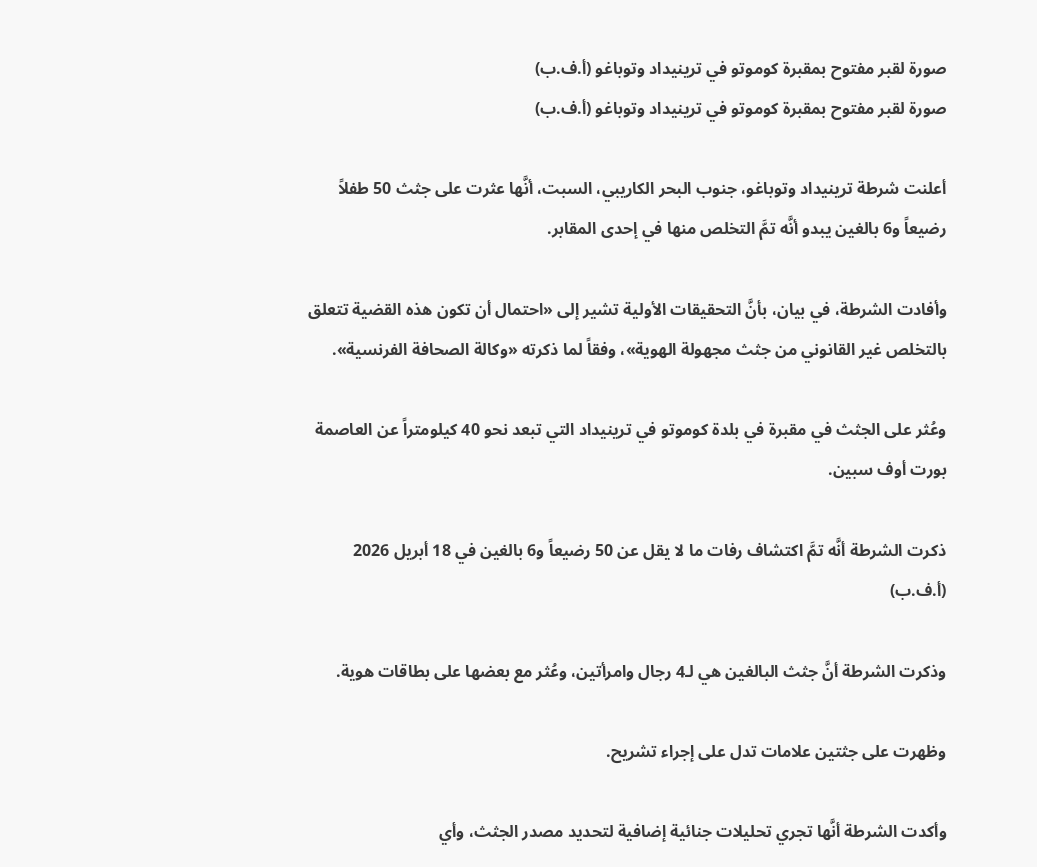صورة لقبر مفتوح بمقبرة كوموتو في ترينيداد وتوباغو (أ.ف.ب)
صورة لقبر مفتوح بمقبرة كوموتو في ترينيداد وتوباغو (أ.ف.ب)

أعلنت شرطة ترينيداد وتوباغو، جنوب البحر الكاريبي، السبت، أنَّها عثرت على جثث 50 طفلاً رضيعاً و6 بالغين يبدو أنَّه تمَّ التخلص منها في إحدى المقابر.

وأفادت الشرطة، في بيان، بأنَّ التحقيقات الأولية تشير إلى «احتمال أن تكون هذه القضية تتعلق بالتخلص غير القانوني من جثث مجهولة الهوية»، وفقاً لما ذكرته «وكالة الصحافة الفرنسية».

وعُثر على الجثث في مقبرة في بلدة كوموتو في ترينيداد التي تبعد نحو 40 كيلومتراً عن العاصمة بورت أوف سبين.

ذكرت الشرطة أنَّه تمَّ اكتشاف رفات ما لا يقل عن 50 رضيعاً و6 بالغين في 18 أبريل 2026 (أ.ف.ب)

وذكرت الشرطة أنَّ جثث البالغين هي لـ4 رجال وامرأتين، وعُثر مع بعضها على بطاقات هوية.

وظهرت على جثتين علامات تدل على إجراء تشريح.

وأكدت الشرطة أنَّها تجري تحليلات جنائية إضافية لتحديد مصدر الجثث، وأي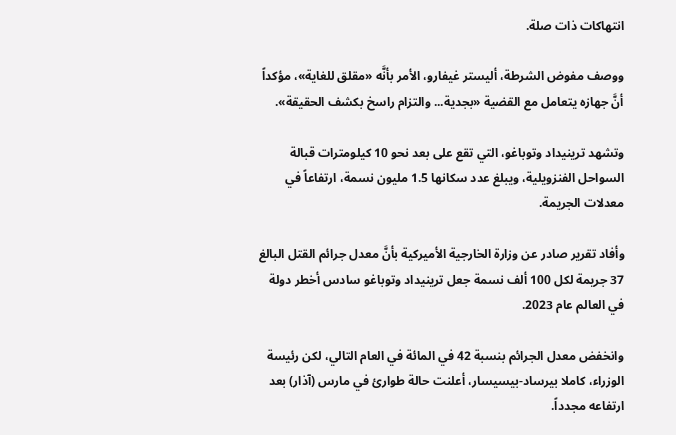انتهاكات ذات صلة.

ووصف مفوض الشرطة، أليستر غيفارو، الأمر بأنَّه «مقلق للغاية»، مؤكداً أنَّ جهازه يتعامل مع القضية «بجدية... والتزام راسخ بكشف الحقيقة».

وتشهد ترينيداد وتوباغو، التي تقع على بعد نحو 10 كيلومترات قبالة السواحل الفنزويلية، ويبلغ عدد سكانها 1.5 مليون نسمة، ارتفاعاً في معدلات الجريمة.

وأفاد تقرير صادر عن وزارة الخارجية الأميركية بأنَّ معدل جرائم القتل البالغ 37 جريمة لكل 100 ألف نسمة جعل ترينيداد وتوباغو سادس أخطر دولة في العالم عام 2023.

وانخفض معدل الجرائم بنسبة 42 في المائة في العام التالي، لكن رئيسة الوزراء، كاملا بيرساد-بيسيسار، أعلنت حالة طوارئ في مارس (آذار) بعد ارتفاعه مجدداً.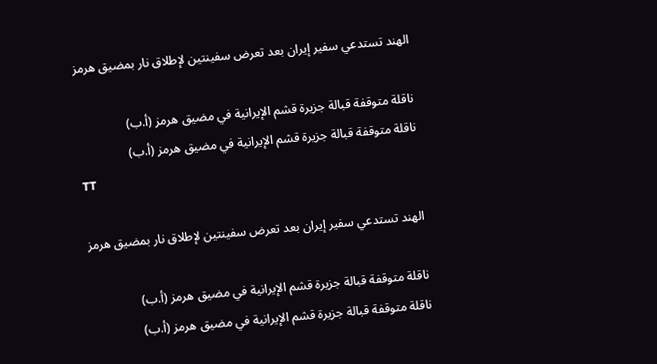الهند تستدعي سفير إيران بعد تعرض سفينتين لإطلاق نار بمضيق هرمز

ناقلة متوقفة قبالة جزيرة قشم الإيرانية في مضيق هرمز (أ.ب)
ناقلة متوقفة قبالة جزيرة قشم الإيرانية في مضيق هرمز (أ.ب)
TT

الهند تستدعي سفير إيران بعد تعرض سفينتين لإطلاق نار بمضيق هرمز

ناقلة متوقفة قبالة جزيرة قشم الإيرانية في مضيق هرمز (أ.ب)
ناقلة متوقفة قبالة جزيرة قشم الإيرانية في مضيق هرمز (أ.ب)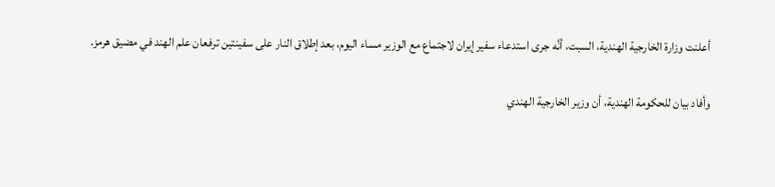أعلنت وزارة الخارجية الهندية، السبت، أنَّه جرى استدعاء سفير إيران لاجتماع مع الوزير مساء اليوم، بعد إطلاق النار على سفينتين ترفعان علم الهند في مضيق هرمز.

وأفاد بيان للحكومة الهندية، أن وزير الخارجية الهندي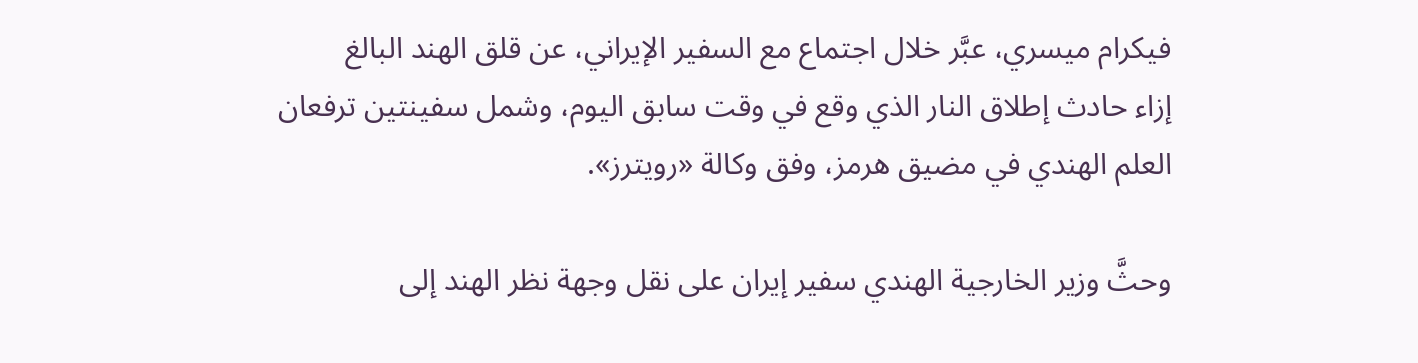فيكرام ميسري، عبَّر خلال اجتماع مع السفير الإيراني، عن قلق الهند ‌البالغ إزاء ‌حادث إطلاق النار الذي وقع في وقت سابق اليوم، وشمل سفينتين ترفعان العلم الهندي في مضيق هرمز، وفق وكالة «رويترز».

وحثَّ وزير الخارجية الهندي سفير إيران على نقل وجهة نظر الهند إلى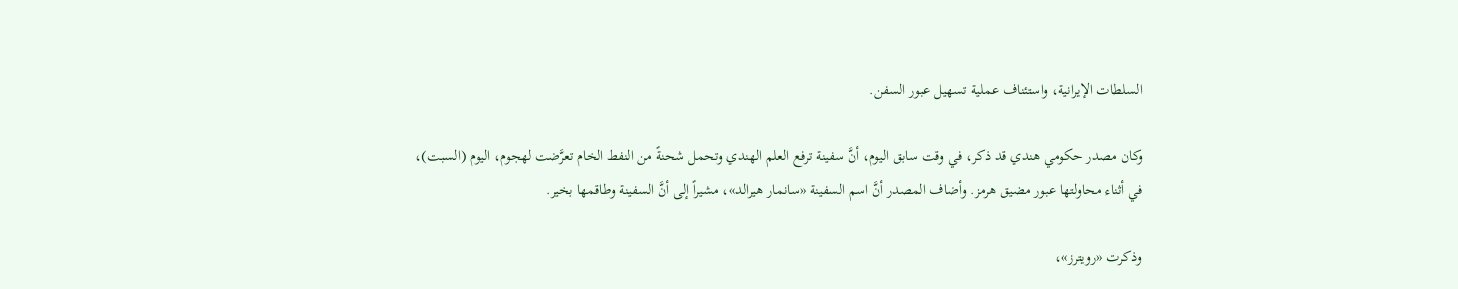السلطات الإيرانية، واستئناف عملية تسهيل عبور السفن.

وكان مصدر حكومي هندي قد ذكر، في وقت سابق اليوم، أنَّ سفينة ترفع العلم الهندي وتحمل شحنةً من النفط الخام تعرَّضت لهجوم، اليوم (السبت)، في أثناء محاولتها عبور مضيق هرمز. وأضاف المصدر أنَّ اسم السفينة «سانمار هيرالد»، مشيراً إلى أنَّ السفينة وطاقمها بخير.

وذكرت «رويترز»،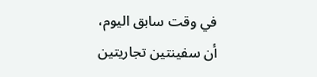في وقت سابق اليوم، أن سفينتين تجاريتين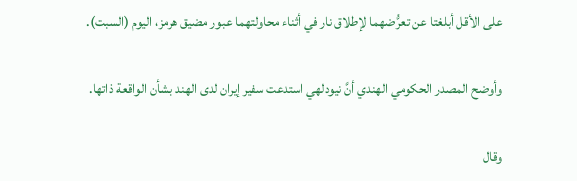على الأقل أبلغتا عن تعرُّضهما لإطلاق نار في أثناء محاولتهما عبور مضيق هرمز، اليوم (السبت).

وأوضح المصدر الحكومي الهندي أنَّ نيودلهي استدعت سفير إيران لدى الهند بشأن الواقعة ذاتها.

وقال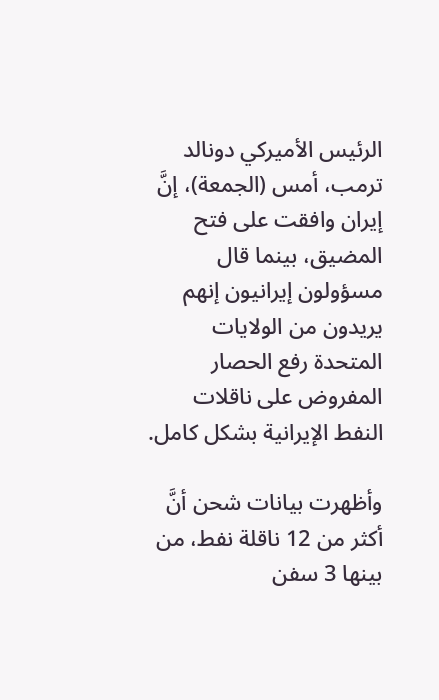الرئيس الأميركي دونالد ترمب، أمس (الجمعة)، إنَّ إيران وافقت على فتح المضيق، بينما قال مسؤولون إيرانيون إنهم يريدون من الولايات المتحدة رفع الحصار المفروض على ناقلات النفط الإيرانية بشكل كامل.

وأظهرت بيانات شحن أنَّ أكثر من 12 ناقلة نفط، من بينها 3 سفن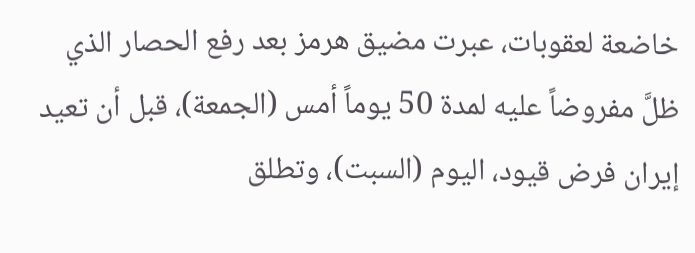خاضعة لعقوبات، عبرت مضيق هرمز بعد رفع الحصار الذي ظلَّ مفروضاً عليه لمدة 50 يوماً أمس (الجمعة)، قبل أن تعيد إيران فرض قيود، اليوم (السبت)، وتطلق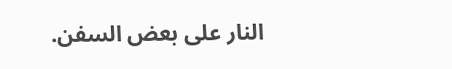النار على بعض السفن.